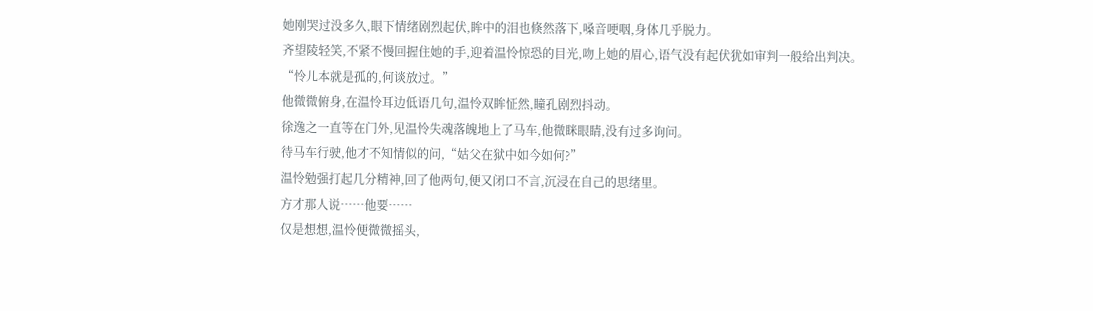她刚哭过没多久,眼下情绪剧烈起伏,眸中的泪也倏然落下,嗓音哽咽,身体几乎脱力。
齐望陵轻笑,不紧不慢回握住她的手,迎着温怜惊恐的目光,吻上她的眉心,语气没有起伏犹如审判一般给出判决。
“怜儿本就是孤的,何谈放过。”
他微微俯身,在温怜耳边低语几句,温怜双眸怔然,瞳孔剧烈抖动。
徐逸之一直等在门外,见温怜失魂落魄地上了马车,他微眯眼睛,没有过多询问。
待马车行驶,他才不知情似的问,“姑父在狱中如今如何?”
温怜勉强打起几分精神,回了他两句,便又闭口不言,沉浸在自己的思绪里。
方才那人说……他要……
仅是想想,温怜便微微摇头,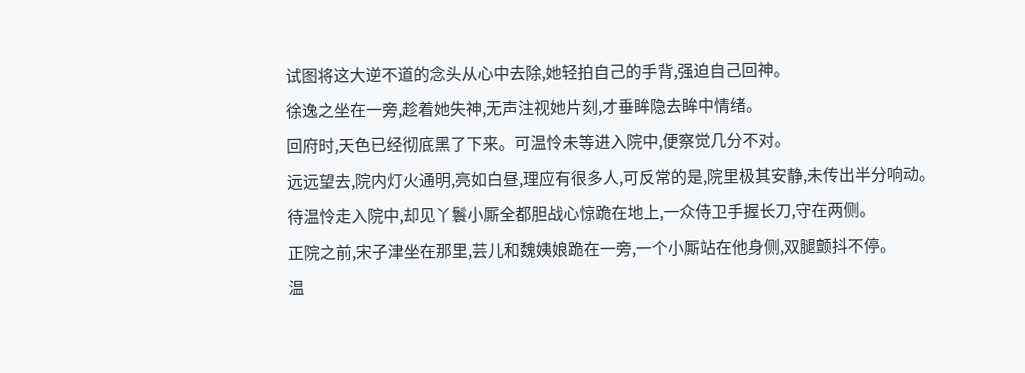试图将这大逆不道的念头从心中去除,她轻拍自己的手背,强迫自己回神。
徐逸之坐在一旁,趁着她失神,无声注视她片刻,才垂眸隐去眸中情绪。
回府时,天色已经彻底黑了下来。可温怜未等进入院中,便察觉几分不对。
远远望去,院内灯火通明,亮如白昼,理应有很多人,可反常的是,院里极其安静,未传出半分响动。
待温怜走入院中,却见丫鬟小厮全都胆战心惊跪在地上,一众侍卫手握长刀,守在两侧。
正院之前,宋子津坐在那里,芸儿和魏姨娘跪在一旁,一个小厮站在他身侧,双腿颤抖不停。
温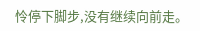怜停下脚步,没有继续向前走。